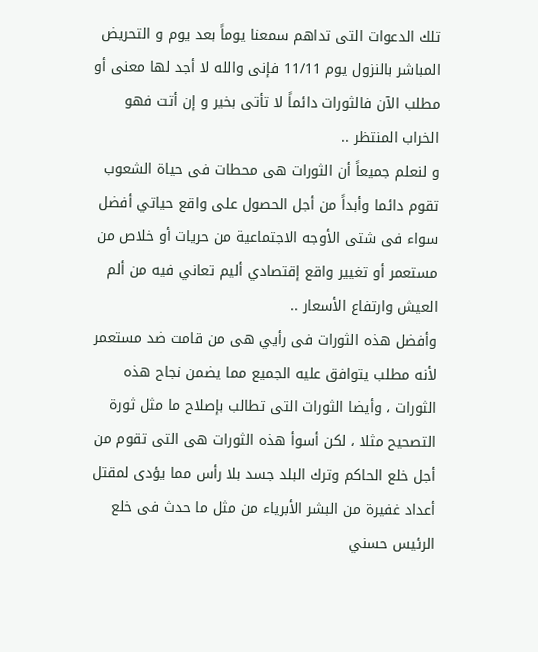تلك الدعوات التى تداهم سمعنا يوماً بعد يوم و التحريض المباشر بالنزول يوم 11/11 فإنى والله لا أجد لها معنى أو مطلب الآن فالثورات دائماً لا تأتى بخير و إن أتت فهو الخراب المنتظر ..
و لنعلم جميعاً أن الثورات هى محطات فى حياة الشعوب تقوم دائما وأبداً من أجل الحصول على واقع حياتي أفضل سواء فى شتى الأوجه الاجتماعية من حريات أو خلاص من مستعمر أو تغيير واقع إقتصادي أليم تعاني فيه من ألم العيش وارتفاع الأسعار ..
وأفضل هذه الثورات فى رأيي هى من قامت ضد مستعمر لأنه مطلب يتوافق عليه الجميع مما يضمن نجاح هذه الثورات ، وأيضا الثورات التى تطالب بإصلاح ما مثل ثورة التصحيح مثلا ، لكن أسوأ هذه الثورات هى التى تقوم من أجل خلع الحاكم وترك البلد جسد بلا رأس مما يؤدى لمقتل أعداد غفيرة من البشر الأبرياء من مثل ما حدث فى خلع الرئيس حسني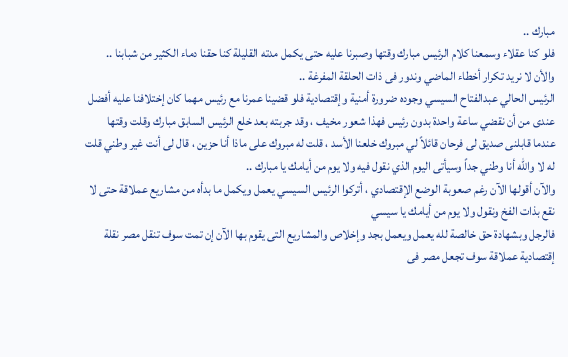مبارك ..
فلو كنا عقلاء وسمعنا كلام الرئيس مبارك وقتها وصبرنا عليه حتى يكمل مدته القليلة كنا حقنا دماء الكثير من شبابنا ..
والأن لا نريد تكرار أخطاء الماضي وندور فى ذات الحلقة المفرغة ..
الرئيس الحالي عبدالفتاح السيسي وجوده ضرورة أمنية وإقتصادية فلو قضينا عمرنا مع رئيس مهما كان إختلافنا عليه أفضل عندى من أن نقضي ساعة واحدة بدون رئيس فهذا شعور مخيف ، وقد جربته بعد خلع الرئيس السابق مبارك وقلت وقتها عندما قابلنى صديق لى فرحان قائلاً لي مبروك خلعنا الأسد ، قلت له مبروك على ماذا أنا حزين ، قال لى أنت غير وطني قلت له لا والله أنا وطني جداً وسيأتى اليوم الذي نقول فيه ولا يوم من أيامك يا مبارك ..
والآن أقولها الآن رغم صعوبة الوضع الإقتصادي ، أتركوا الرئيس السيسي يعمل ويكمل ما بدأه من مشاريع عملاقة حتى لا نقع بذات الفخ ونقول ولا يوم من أيامك يا سيسي
فالرجل وبشهادة حق خالصة لله يعمل ويعمل بجد وإخلاص والمشاريع التى يقوم بها الآن إن تمت سوف تنقل مصر نقلة إقتصادية عملاقة سوف تجعل مصر فى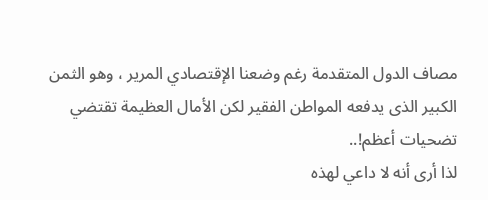مصاف الدول المتقدمة رغم وضعنا الإقتصادي المرير ، وهو الثمن الكبير الذى يدفعه المواطن الفقير لكن الأمال العظيمة تقتضي تضحيات أعظم!..
لذا أرى أنه لا داعي لهذه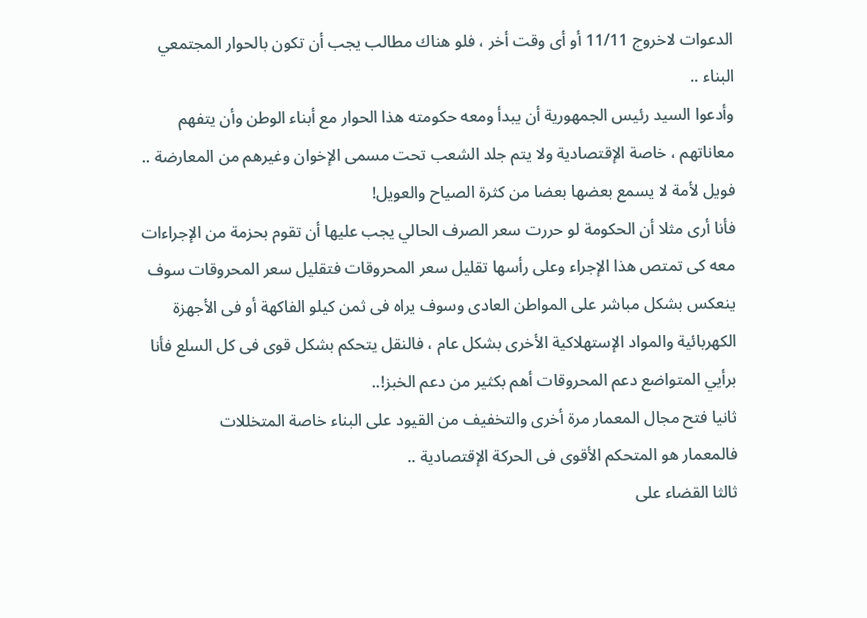الدعوات لاخروج 11/11 أو أى وقت أخر ، فلو هناك مطالب يجب أن تكون بالحوار المجتمعي البناء ..
وأدعوا السيد رئيس الجمهورية أن يبدأ ومعه حكومته هذا الحوار مع أبناء الوطن وأن يتفهم معاناتهم ، خاصة الإقتصادية ولا يتم جلد الشعب تحت مسمى الإخوان وغيرهم من المعارضة ..
فويل لأمة لا يسمع بعضها بعضا من كثرة الصياح والعويل!
فأنا أرى مثلا أن الحكومة لو حررت سعر الصرف الحالي يجب عليها أن تقوم بحزمة من الإجراءات معه كى تمتص هذا الإجراء وعلى رأسها تقليل سعر المحروقات فتقليل سعر المحروقات سوف ينعكس بشكل مباشر على المواطن العادى وسوف يراه فى ثمن كيلو الفاكهة أو فى الأجهزة الكهربائية والمواد الإستهلاكية الأخرى بشكل عام ، فالنقل يتحكم بشكل قوى فى كل السلع فأنا برأيي المتواضع دعم المحروقات أهم بكثير من دعم الخبز!..
ثانيا فتح مجال المعمار مرة أخرى والتخفيف من القيود على البناء خاصة المتخللات
فالمعمار هو المتحكم الأقوى فى الحركة الإقتصادية ..
ثالثا القضاء على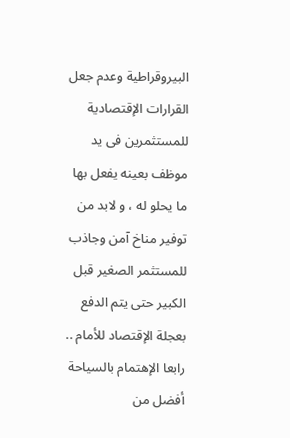البيروقراطية وعدم جعل القرارات الإقتصادية للمستثمرين فى يد موظف بعينه يفعل بها ما يحلو له ، و لابد من توفير مناخ آمن وجاذب للمستثمر الصغير قبل الكبير حتى يتم الدفع بعجلة الإقتصاد للأمام ..
رابعا الإهتمام بالسياحة أفضل من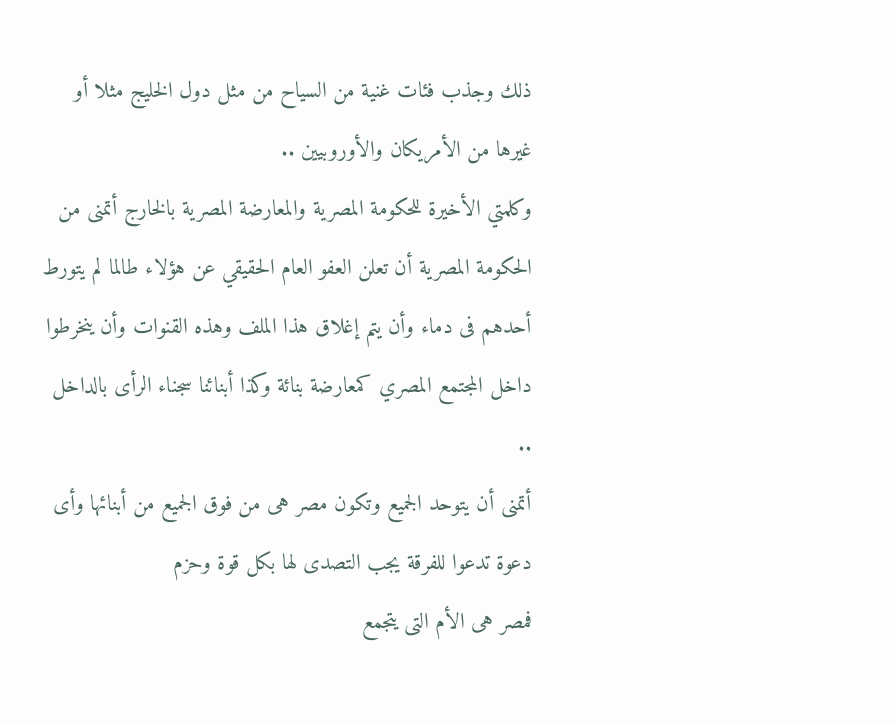ذلك وجذب فئات غنية من السياح من مثل دول الخليج مثلا أو غيرها من الأمريكان والأوروبيين ..
وكلمتي الأخيرة للحكومة المصرية والمعارضة المصرية بالخارج أتمنى من الحكومة المصرية أن تعلن العفو العام الحقيقي عن هؤلاء طالما لم يتورط أحدهم فى دماء وأن يتم إغلاق هذا الملف وهذه القنوات وأن ينخرطوا داخل المجتمع المصري كمعارضة بنائة وكذا أبنائنا سجناء الرأى بالداخل ..
أتمنى أن يتوحد الجميع وتكون مصر هى من فوق الجميع من أبنائها وأى دعوة تدعوا للفرقة يجب التصدى لها بكل قوة وحزم
فمصر هى الأم التى يتجمع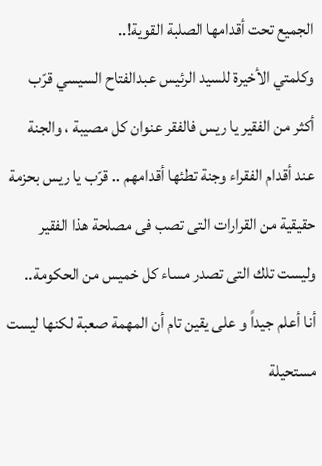الجميع تحت أقدامها الصلبة القوية!..
وكلمتي الأخيرة للسيد الرئيس عبدالفتاح السيسي قرّب أكثر من الفقير يا ريس فالفقر عنوان كل مصيبة ، والجنة عند أقدام الفقراء وجنة تطئها أقدامهم .. قرّب يا ريس بحزمة حقيقية من القرارات التى تصب فى مصلحة هذا الفقير وليست تلك التى تصدر مساء كل خميس من الحكومة..
أنا أعلم جيداً و على يقين تام أن المهمة صعبة لكنها ليست مستحيلة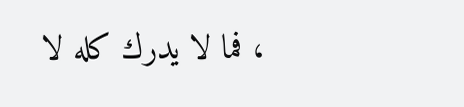، فما لا يدرك كله لا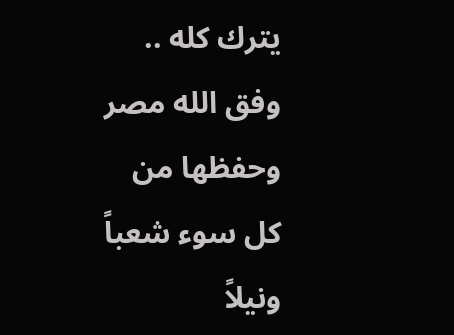يترك كله ..
وفق الله مصر وحفظها من كل سوء شعباً ونيلاً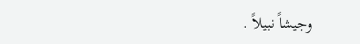وجيشاً نبيلاً .